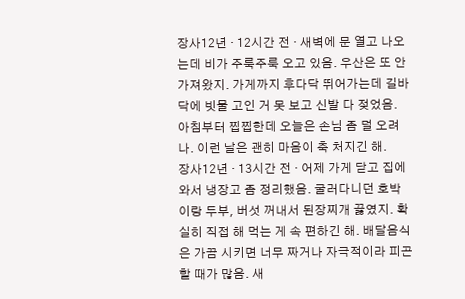장사12년 · 12시간 전 · 새벽에 문 열고 나오는데 비가 주룩주룩 오고 있음. 우산은 또 안 가져왔지. 가게까지 후다닥 뛰어가는데 길바닥에 빗물 고인 거 못 보고 신발 다 젖었음. 아침부터 찝찝한데 오늘은 손님 좀 덜 오려나. 이런 날은 괜히 마음이 축 처지긴 해.
장사12년 · 13시간 전 · 어제 가게 닫고 집에 와서 냉장고 좀 정리했음. 굴러다니던 호박이랑 두부, 버섯 꺼내서 된장찌개 끓였지. 확실히 직접 해 먹는 게 속 편하긴 해. 배달음식은 가끔 시키면 너무 짜거나 자극적이라 피곤할 때가 많음. 새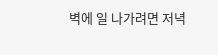벽에 일 나가려면 저녁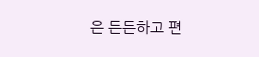은 든든하고 편